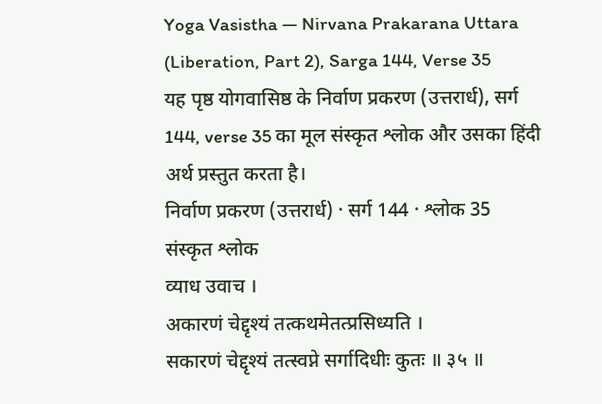Yoga Vasistha — Nirvana Prakarana Uttara (Liberation, Part 2), Sarga 144, Verse 35
यह पृष्ठ योगवासिष्ठ के निर्वाण प्रकरण (उत्तरार्ध), सर्ग 144, verse 35 का मूल संस्कृत श्लोक और उसका हिंदी अर्थ प्रस्तुत करता है।
निर्वाण प्रकरण (उत्तरार्ध) · सर्ग 144 · श्लोक 35
संस्कृत श्लोक
व्याध उवाच ।
अकारणं चेद्दृश्यं तत्कथमेतत्प्रसिध्यति ।
सकारणं चेद्दृश्यं तत्स्वप्ने सर्गादिधीः कुतः ॥ ३५ ॥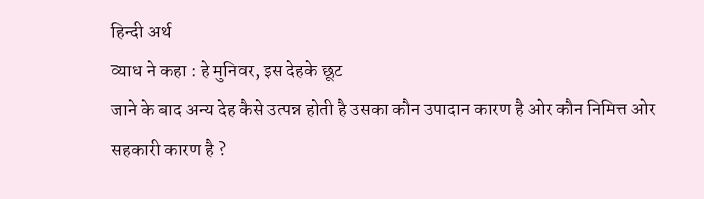हिन्दी अर्थ
व्याध ने कहा : हे मुनिवर, इस देहके छूट
जाने के बाद अन्य देह कैसे उत्पन्न होती है उसका कौन उपादान कारण है ओर कौन निमित्त ओर
सहकारी कारण है ?